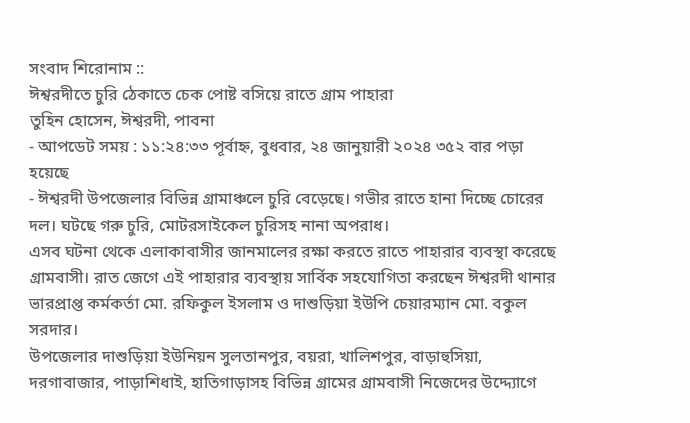সংবাদ শিরোনাম ::
ঈশ্বরদীতে চুরি ঠেকাতে চেক পোষ্ট বসিয়ে রাতে গ্রাম পাহারা
তুহিন হোসেন, ঈশ্বরদী, পাবনা
- আপডেট সময় : ১১:২৪:৩৩ পূর্বাহ্ন, বুধবার, ২৪ জানুয়ারী ২০২৪ ৩৫২ বার পড়া হয়েছে
- ঈশ্বরদী উপজেলার বিভিন্ন গ্রামাঞ্চলে চুরি বেড়েছে। গভীর রাতে হানা দিচ্ছে চোরের দল। ঘটছে গরু চুরি, মোটরসাইকেল চুরিসহ নানা অপরাধ।
এসব ঘটনা থেকে এলাকাবাসীর জানমালের রক্ষা করতে রাতে পাহারার ব্যবস্থা করেছে গ্রামবাসী। রাত জেগে এই পাহারার ব্যবস্থায় সার্বিক সহযোগিতা করছেন ঈশ্বরদী থানার ভারপ্রাপ্ত কর্মকর্তা মো. রফিকুল ইসলাম ও দাশুড়িয়া ইউপি চেয়ারম্যান মো. বকুল সরদার।
উপজেলার দাশুড়িয়া ইউনিয়ন সুলতানপুর, বয়রা, খালিশপুর, বাড়াহুসিয়া, দরগাবাজার, পাড়াশিধাই, হাতিগাড়াসহ বিভিন্ন গ্রামের গ্রামবাসী নিজেদের উদ্দ্যোগে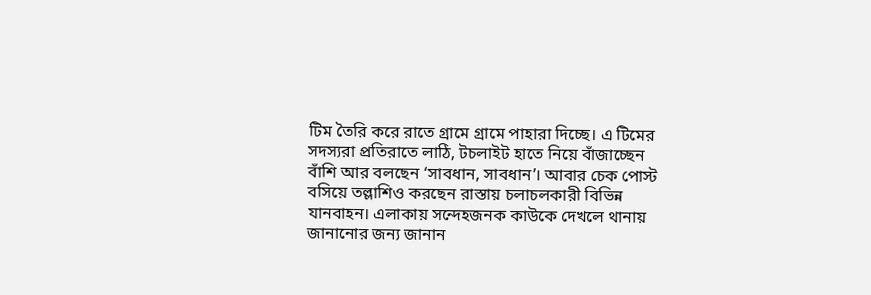টিম তৈরি করে রাতে গ্রামে গ্রামে পাহারা দিচ্ছে। এ টিমের সদস্যরা প্রতিরাতে লাঠি, টচলাইট হাতে নিয়ে বাঁজাচ্ছেন বাঁশি আর বলছেন ‘সাবধান, সাবধান’। আবার চেক পোস্ট বসিয়ে তল্লাশিও করছেন রাস্তায় চলাচলকারী বিভিন্ন যানবাহন। এলাকায় সন্দেহজনক কাউকে দেখলে থানায় জানানোর জন্য জানান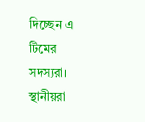দিচ্ছেন এ টিমের সদস্যরা।
স্থানীয়রা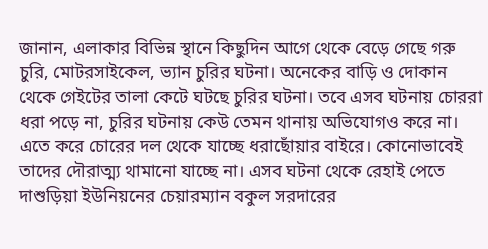জানান, এলাকার বিভিন্ন স্থানে কিছুদিন আগে থেকে বেড়ে গেছে গরু চুরি, মোটরসাইকেল, ভ্যান চুরির ঘটনা। অনেকের বাড়ি ও দোকান থেকে গেইটের তালা কেটে ঘটছে চুরির ঘটনা। তবে এসব ঘটনায় চোররা ধরা পড়ে না, চুরির ঘটনায় কেউ তেমন থানায় অভিযোগও করে না। এতে করে চোরের দল থেকে যাচ্ছে ধরাছোঁয়ার বাইরে। কোনোভাবেই তাদের দৌরাত্ম্য থামানো যাচ্ছে না। এসব ঘটনা থেকে রেহাই পেতে দাশুড়িয়া ইউনিয়নের চেয়ারম্যান বকুল সরদারের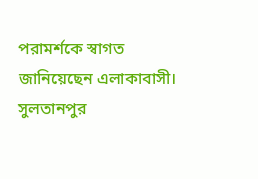পরামর্শকে স্বাগত জানিয়েছেন এলাকাবাসী।
সুলতানপুর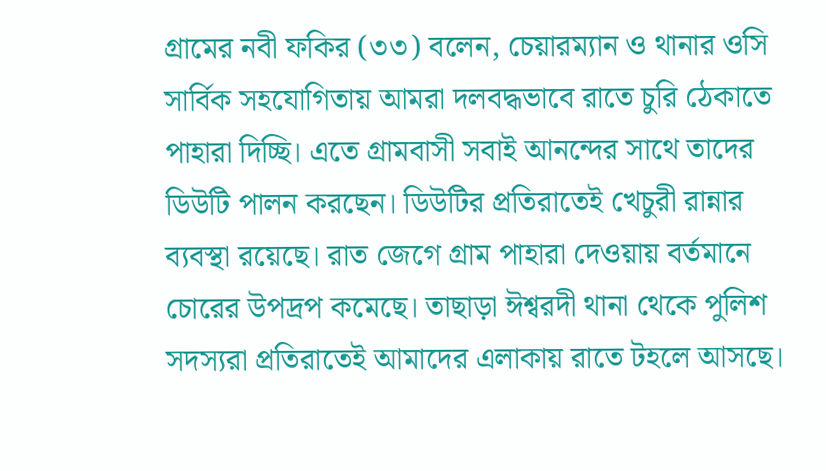গ্রামের নবী ফকির (৩৩) বলেন, চেয়ারম্যান ও থানার ওসি সার্বিক সহযোগিতায় আমরা দলবদ্ধভাবে রাতে চুরি ঠেকাতে পাহারা দিচ্ছি। এতে গ্রামবাসী সবাই আনন্দের সাথে তাদের ডিউটি পালন করছেন। ডিউটির প্রতিরাতেই খেচুরী রান্নার ব্যবস্থা রয়েছে। রাত জেগে গ্রাম পাহারা দেওয়ায় বর্তমানে চোরের উপদ্রপ কমেছে। তাছাড়া ঈশ্বরদী থানা থেকে পুলিশ সদস্যরা প্রতিরাতেই আমাদের এলাকায় রাতে টহলে আসছে।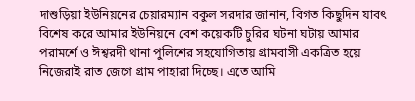দাশুড়িয়া ইউনিয়নের চেয়ারম্যান বকুল সরদার জানান, বিগত কিছুদিন যাবৎ বিশেষ করে আমার ইউনিয়নে বেশ কয়েকটি চুরির ঘটনা ঘটায় আমার পরামর্শে ও ঈশ্বরদী থানা পুলিশের সহযোগিতায় গ্রামবাসী একত্রিত হয়ে নিজেরাই রাত জেগে গ্রাম পাহারা দিচ্ছে। এতে আমি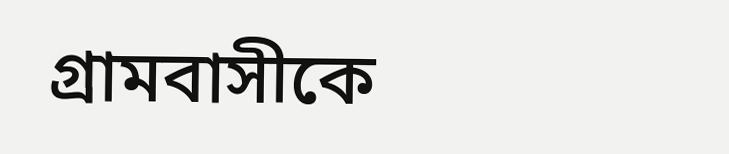গ্রামবাসীকে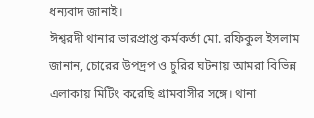ধন্যবাদ জানাই।
ঈশ্বরদী থানার ভারপ্রাপ্ত কর্মকর্তা মো. রফিকুল ইসলাম জানান, চোরের উপদ্রপ ও চুরির ঘটনায় আমরা বিভিন্ন এলাকায় মিটিং করেছি গ্রামবাসীর সঙ্গে। থানা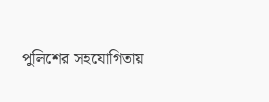পুলিশের সহযোগিতায়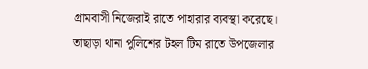গ্রামবাসী নিজেরাই রাতে পাহারার ব্যবস্থা করেছে। তাছাড়া থানা পুলিশের টহল টিম রাতে উপজেলার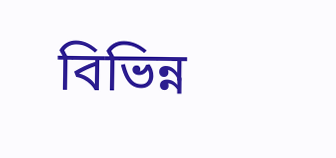বিভিন্ন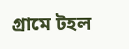গ্রামে টহল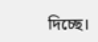দিচ্ছে।